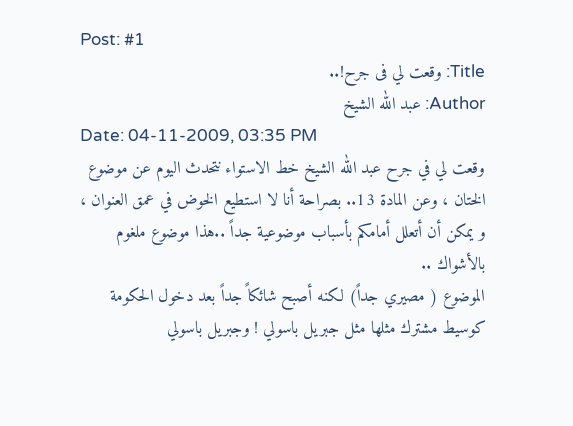Post: #1
Title: وقعت لي فى جرح!..
Author: عبد الله الشيخ
Date: 04-11-2009, 03:35 PM
وقعت لي في جرح عبد الله الشيخ خط الاستواء نتحدث اليوم عن موضوع الختان ، وعن المادة 13.. بصراحة أنا لا استطيع الخوض في عمق العنوان ، و يمكن أن أتعلل أمامكم بأسباب موضوعية جداً ..هذا موضوع ملغوم بالأشواك ..
الموضوع ( مصيري جداً) لكنه أصبح شائكاً جداً بعد دخول الحكومة كوسيط مشترك مثلها مثل جبريل باسولي ! وجبريل باسولي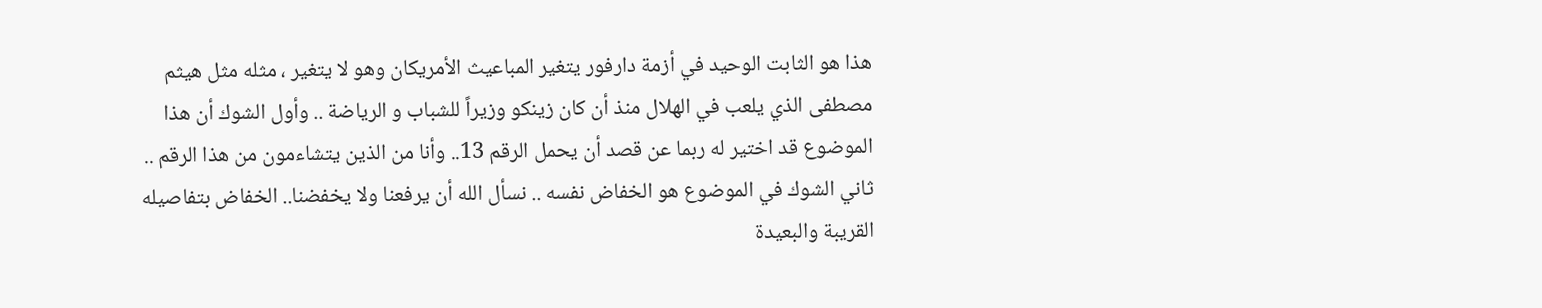هذا هو الثابت الوحيد في أزمة دارفور يتغير المباعيث الأمريكان وهو لا يتغير ، مثله مثل هيثم مصطفى الذي يلعب في الهلال منذ أن كان زينكو وزيراً للشباب و الرياضة .. وأول الشوك أن هذا الموضوع قد اختير له ربما عن قصد أن يحمل الرقم 13.. وأنا من الذين يتشاءمون من هذا الرقم .. ثاني الشوك في الموضوع هو الخفاض نفسه .. نسأل الله أن يرفعنا ولا يخفضنا.. الخفاض بتفاصيله القريبة والبعيدة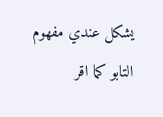يشكل عندي مفهوم التابو كما اقر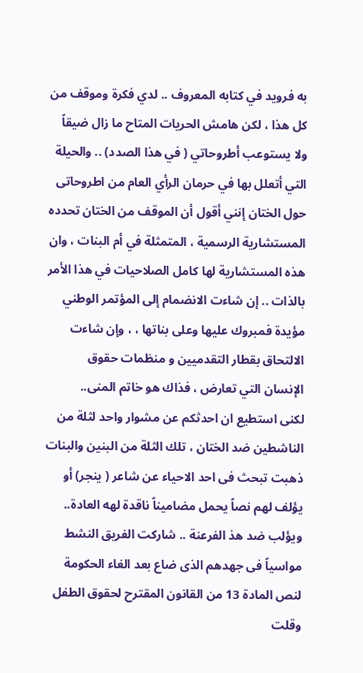به فرويد في كتابه المعروف .. لدي فكرة وموقف من كل هذا ، لكن هامش الحريات المتاح ما زال ضيقاً ولا يستوعب أطروحاتي ( في هذا الصدد) .. والحيلة التي أتعلل بها في حرمان الرأي العام من اطروحاتى حول الختان إنني أقول أن الموقف من الختان تحدده المستشارية الرسمية ، المتمثلة في أم البنات ، وان هذه المستشارية لها كامل الصلاحيات في هذا الأمر بالذات .. إن شاءت الانضمام إلى المؤتمر الوطني مؤيدة فمبروك عليها وعلى بناتها ، ، وإن شاءت الالتحاق بقطار التقدميين و منظمات حقوق الإنسان التي تعارض ، فذاك هو خاتم المنى..
لكنى استطيع ان احدثكم عن مشوار واحد لثلة من الناشطين ضد الختان ، تلك الثلة من البنين والبنات ذهبت تبحث فى احد الاحياء عن شاعر ( ينجر) أو يؤلف لهم نصاً يحمل مضاميناً ناقدة لهه العادة.. ويؤلب ضد هذ الفرعنة .. شاركت الفريق النشط مواسياً فى جهدهم الذى ضاع بعد الغاء الحكومة لنص المادة 13 من القانون المقترح لحقوق الطفل وقلت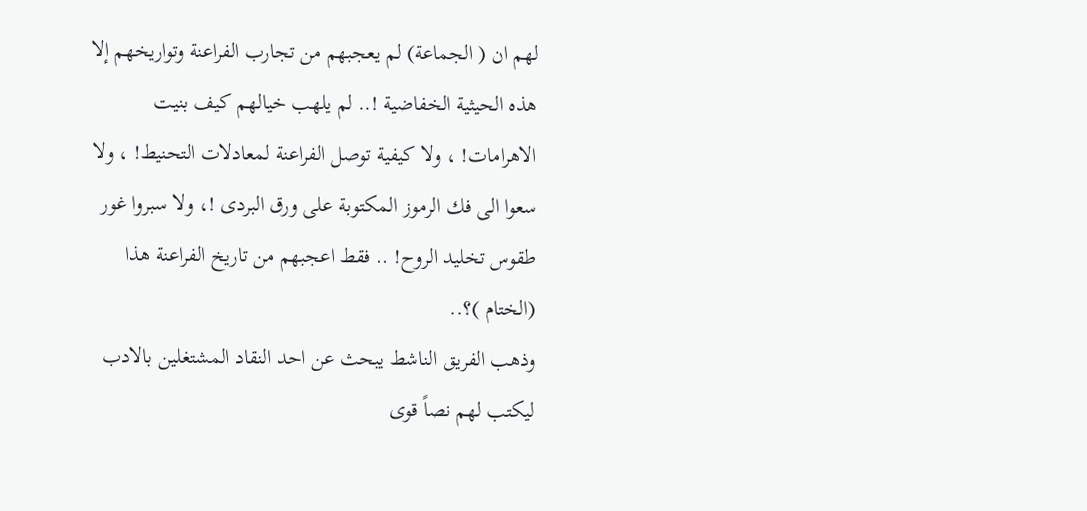لهم ان ( الجماعة) لم يعجبهم من تجارب الفراعنة وتواريخهم إلا هذه الحيثية الخفاضية !.. لم يلهب خيالهم كيف بنيت الاهرامات! ، ولا كيفية توصل الفراعنة لمعادلات التحنيط! ، ولا سعوا الى فك الرموز المكتوبة على ورق البردى !، ولا سبروا غور طقوس تخليد الروح! .. فقط اعجبهم من تاريخ الفراعنة هذا (الختام )؟..
وذهب الفريق الناشط يبحث عن احد النقاد المشتغلين بالادب ليكتب لهم نصاً قوى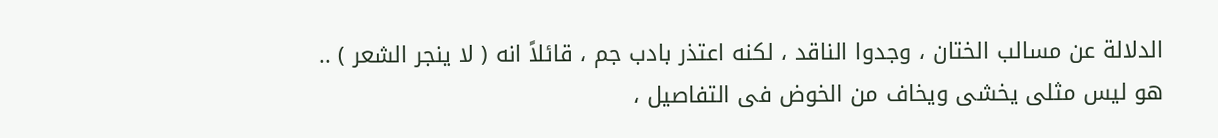الدلالة عن مسالب الختان ، وجدوا الناقد ، لكنه اعتذر بادب جم ، قائلاً انه ( لا ينجر الشعر ) .. هو ليس مثلى يخشى ويخاف من الخوض فى التفاصيل ،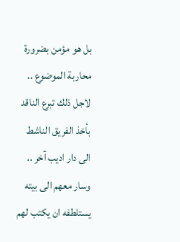بل هو مؤمن بضرورة محاربة الموضوع .. لاجل ذلك تبرع الناقد بأخذ الفريق الناشط الى دار اديب آخر .. وسار معهم الى بيته يستلطفه ان يكتب لهم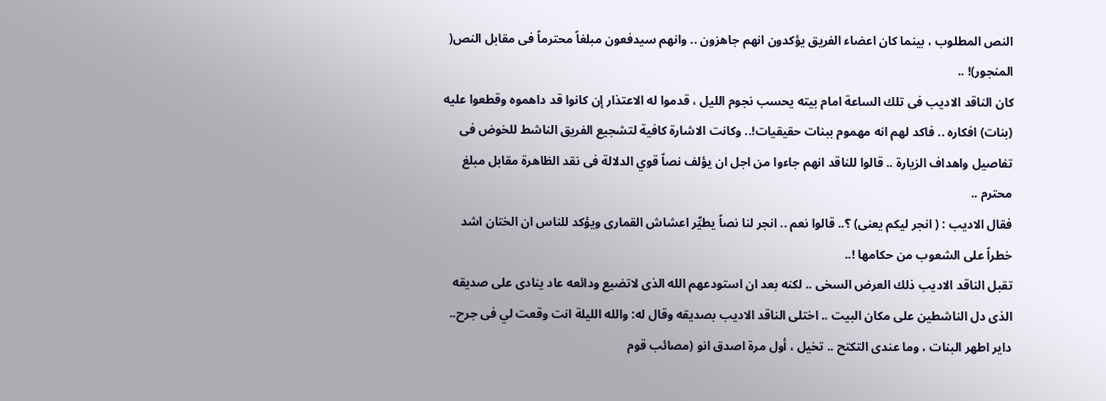النص المطلوب ، بينما كان اعضاء الفريق يؤكدون انهم جاهزون .. وانهم سيدفعون مبلغاً محترماً فى مقابل النص( المنجور)! ..
كان الناقد الاديب فى تلك الساعة امام بيته يحسب نجوم الليل ، قدموا له الاعتذار إن كانوا قد داهموه وقطعوا عليه (بنات) افكاره .. فاكد لهم انه مهموم ببنات حقيقيات!.. وكانت الاشارة كافية لتشجيع الفريق الناشط للخوض فى تفاصيل واهداف الزيارة .. قالوا للناقد انهم جاءوا من اجل ان يؤلف نصاً قوي الدلالة فى نقد الظاهرة مقابل مبلغ محترم ..
فقال الاديب : ( انجر ليكم يعنى) ؟.. قالوا نعم .. انجر لنا نصاً يطيِّر اعشاش القمارى ويؤكد للناس ان الختان اشد خطراً على الشعوب من حكامها !..
تقبل الناقد الاديب ذلك العرض السخى .. لكنه بعد ان استودعهم الله الذى لاتضيع ودائعه عاد ينادى على صديقه الذى دل الناشطين على مكان البيت .. اختلى الناقد الاديب بصديقه وقال له: والله الليلة انت وقعت لي فى جرح.. داير اطهر البنات ، وما عندى التكتح .. تخيل ، أول مرة اصدق انو (مصائب قوم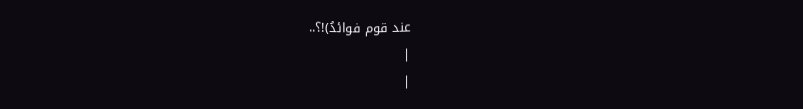عند قوم فوائدُ)!؟..
|
|